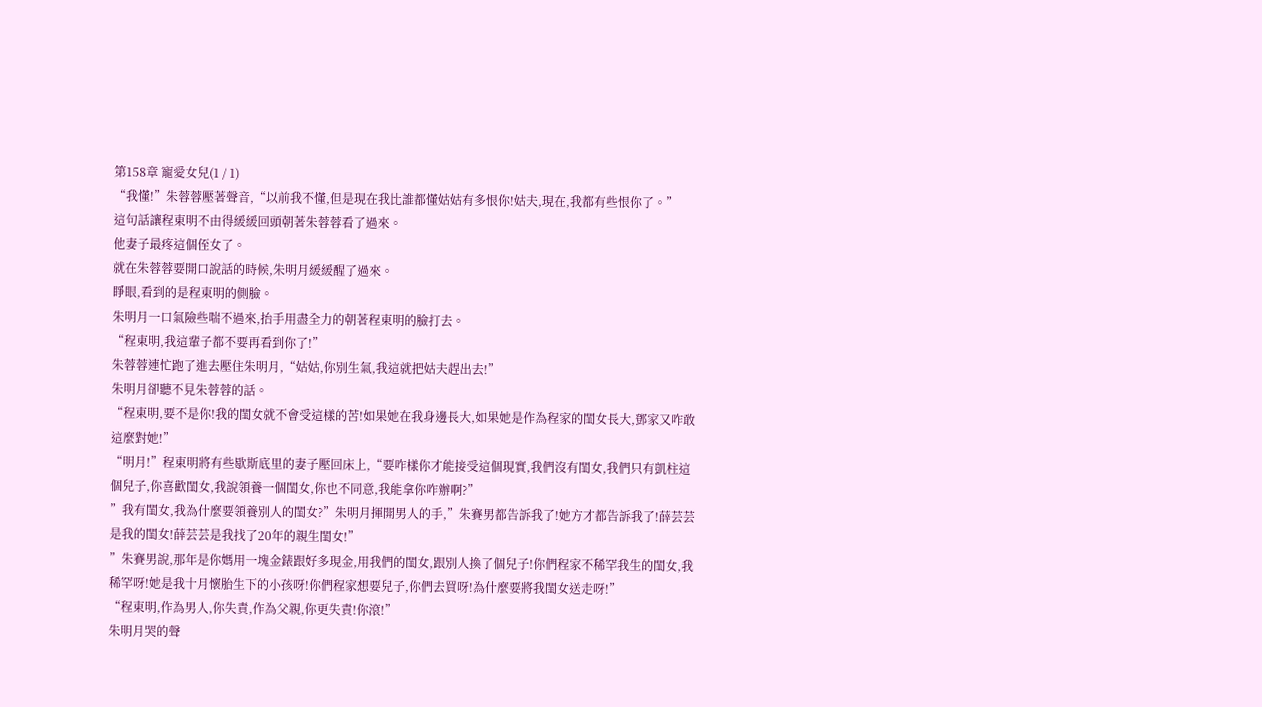第158章 寵愛女兒(1 / 1)
“我懂!”朱蓉蓉壓著聲音,“以前我不懂,但是現在我比誰都懂姑姑有多恨你!姑夫,現在,我都有些恨你了。”
這句話讓程東明不由得緩緩回頭朝著朱蓉蓉看了過來。
他妻子最疼這個侄女了。
就在朱蓉蓉要開口說話的時候,朱明月緩緩醒了過來。
睜眼,看到的是程東明的側臉。
朱明月一口氣險些喘不過來,抬手用盡全力的朝著程東明的臉打去。
“程東明,我這輩子都不要再看到你了!”
朱蓉蓉連忙跑了進去壓住朱明月,“姑姑,你別生氣,我這就把姑夫趕出去!”
朱明月卻聽不見朱蓉蓉的話。
“程東明,要不是你!我的閨女就不會受這樣的苦!如果她在我身邊長大,如果她是作為程家的閨女長大,鄧家又咋敢這麼對她!”
“明月!”程東明將有些歇斯底里的妻子壓回床上,“要咋樣你才能接受這個現實,我們沒有閨女,我們只有凱柱這個兒子,你喜歡閨女,我說領養一個閨女,你也不同意,我能拿你咋辦啊?”
”我有閨女,我為什麼要領養別人的閨女?”朱明月揮開男人的手,”朱賽男都告訴我了!她方才都告訴我了!薛芸芸是我的閨女!薛芸芸是我找了20年的親生閨女!”
”朱賽男說,那年是你媽用一塊金錶跟好多現金,用我們的閨女,跟別人換了個兒子!你們程家不稀罕我生的閨女,我稀罕呀!她是我十月懷胎生下的小孩呀!你們程家想要兒子,你們去買呀!為什麼要將我閨女送走呀!”
“程東明,作為男人,你失責,作為父親,你更失責!你滾!”
朱明月哭的聲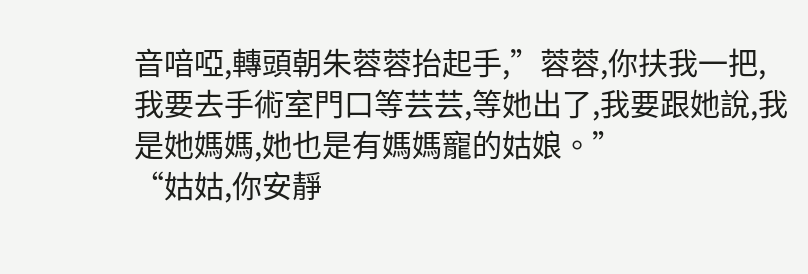音喑啞,轉頭朝朱蓉蓉抬起手,”蓉蓉,你扶我一把,我要去手術室門口等芸芸,等她出了,我要跟她說,我是她媽媽,她也是有媽媽寵的姑娘。”
“姑姑,你安靜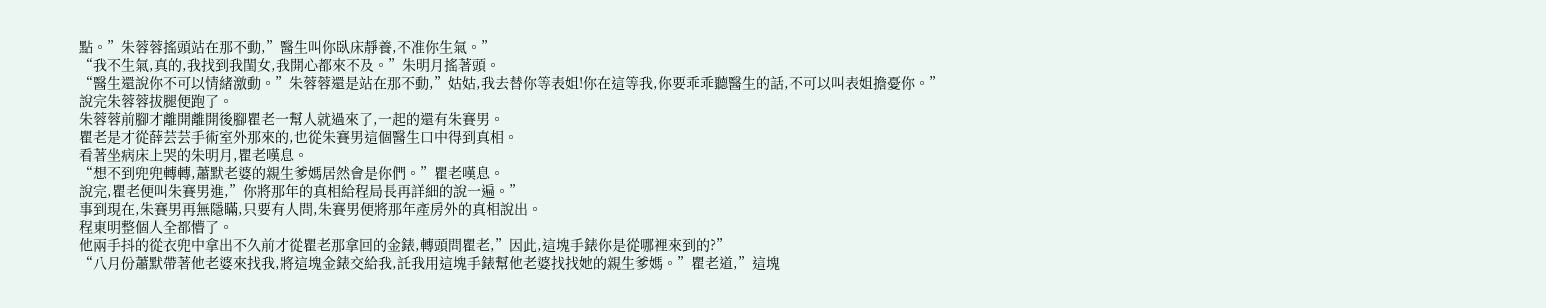點。”朱蓉蓉搖頭站在那不動,”醫生叫你臥床靜養,不准你生氣。”
“我不生氣,真的,我找到我閨女,我開心都來不及。”朱明月搖著頭。
“醫生還說你不可以情緒激動。”朱蓉蓉還是站在那不動,”姑姑,我去替你等表姐!你在這等我,你要乖乖聽醫生的話,不可以叫表姐擔憂你。”
說完朱蓉蓉拔腿便跑了。
朱蓉蓉前腳才離開離開後腳瞿老一幫人就過來了,一起的還有朱賽男。
瞿老是才從薛芸芸手術室外那來的,也從朱賽男這個醫生口中得到真相。
看著坐病床上哭的朱明月,瞿老嘆息。
“想不到兜兜轉轉,蕭默老婆的親生爹媽居然會是你們。”瞿老嘆息。
說完,瞿老便叫朱賽男進,”你將那年的真相給程局長再詳細的說一遍。”
事到現在,朱賽男再無隱瞞,只要有人問,朱賽男便將那年產房外的真相說出。
程東明整個人全都懵了。
他兩手抖的從衣兜中拿出不久前才從瞿老那拿回的金錶,轉頭問瞿老,”因此,這塊手錶你是從哪裡來到的?”
“八月份蕭默帶著他老婆來找我,將這塊金錶交給我,託我用這塊手錶幫他老婆找找她的親生爹媽。”瞿老道,”這塊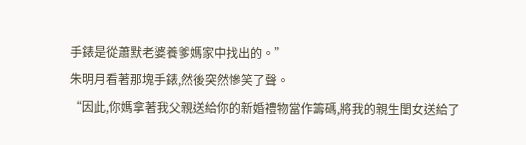手錶是從蕭默老婆養爹媽家中找出的。”
朱明月看著那塊手錶,然後突然慘笑了聲。
“因此,你媽拿著我父親送給你的新婚禮物當作籌碼,將我的親生閨女送給了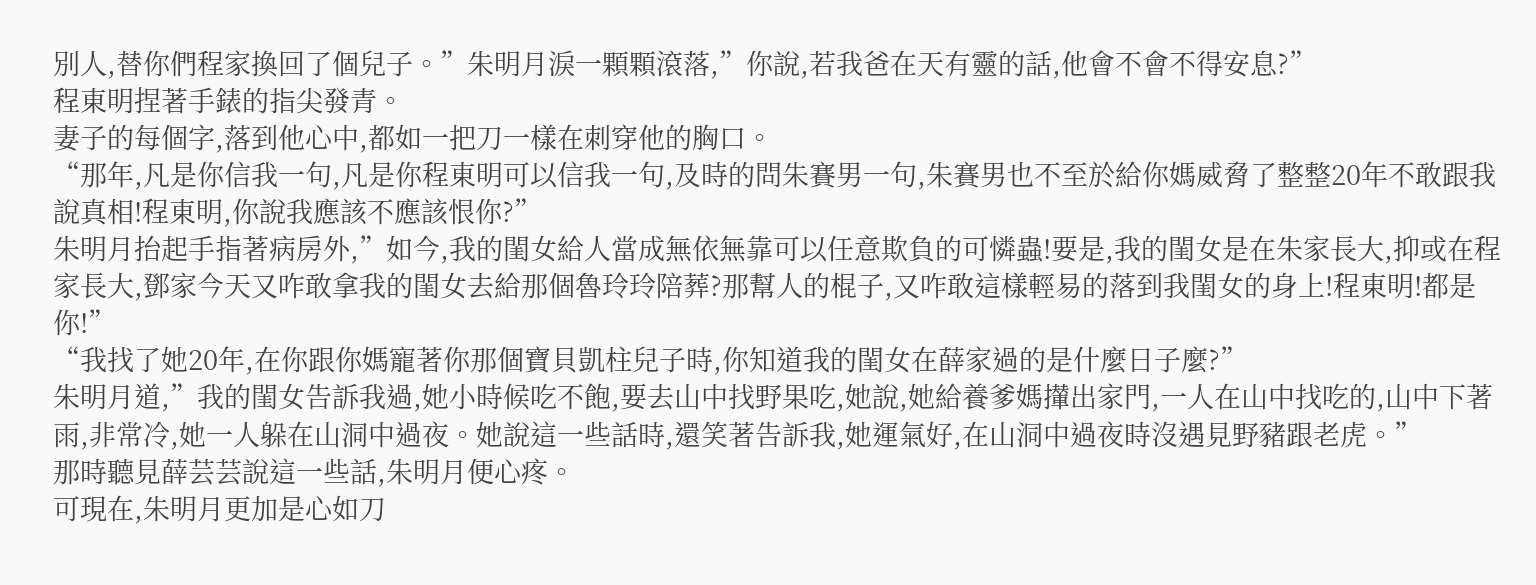別人,替你們程家換回了個兒子。”朱明月淚一顆顆滾落,”你說,若我爸在天有靈的話,他會不會不得安息?”
程東明捏著手錶的指尖發青。
妻子的每個字,落到他心中,都如一把刀一樣在刺穿他的胸口。
“那年,凡是你信我一句,凡是你程東明可以信我一句,及時的問朱賽男一句,朱賽男也不至於給你媽威脅了整整20年不敢跟我說真相!程東明,你說我應該不應該恨你?”
朱明月抬起手指著病房外,”如今,我的閨女給人當成無依無靠可以任意欺負的可憐蟲!要是,我的閨女是在朱家長大,抑或在程家長大,鄧家今天又咋敢拿我的閨女去給那個魯玲玲陪葬?那幫人的棍子,又咋敢這樣輕易的落到我閨女的身上!程東明!都是你!”
“我找了她20年,在你跟你媽寵著你那個寶貝凱柱兒子時,你知道我的閨女在薛家過的是什麼日子麼?”
朱明月道,”我的閨女告訴我過,她小時候吃不飽,要去山中找野果吃,她說,她給養爹媽攆出家門,一人在山中找吃的,山中下著雨,非常冷,她一人躲在山洞中過夜。她說這一些話時,還笑著告訴我,她運氣好,在山洞中過夜時沒遇見野豬跟老虎。”
那時聽見薛芸芸說這一些話,朱明月便心疼。
可現在,朱明月更加是心如刀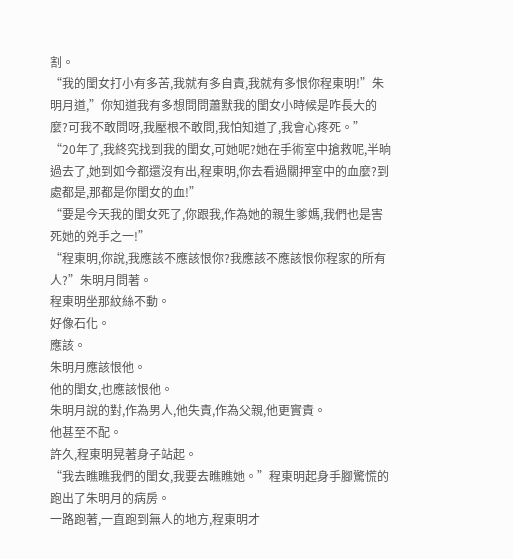割。
“我的閨女打小有多苦,我就有多自責,我就有多恨你程東明!”朱明月道,”你知道我有多想問問蕭默我的閨女小時候是咋長大的麼?可我不敢問呀,我壓根不敢問,我怕知道了,我會心疼死。”
“20年了,我終究找到我的閨女,可她呢?她在手術室中搶救呢,半晌過去了,她到如今都還沒有出,程東明,你去看過關押室中的血麼?到處都是,那都是你閨女的血!”
“要是今天我的閨女死了,你跟我,作為她的親生爹媽,我們也是害死她的兇手之一!”
“程東明,你說,我應該不應該恨你?我應該不應該恨你程家的所有人?”朱明月問著。
程東明坐那紋絲不動。
好像石化。
應該。
朱明月應該恨他。
他的閨女,也應該恨他。
朱明月說的對,作為男人,他失責,作為父親,他更實責。
他甚至不配。
許久,程東明晃著身子站起。
“我去瞧瞧我們的閨女,我要去瞧瞧她。”程東明起身手腳驚慌的跑出了朱明月的病房。
一路跑著,一直跑到無人的地方,程東明才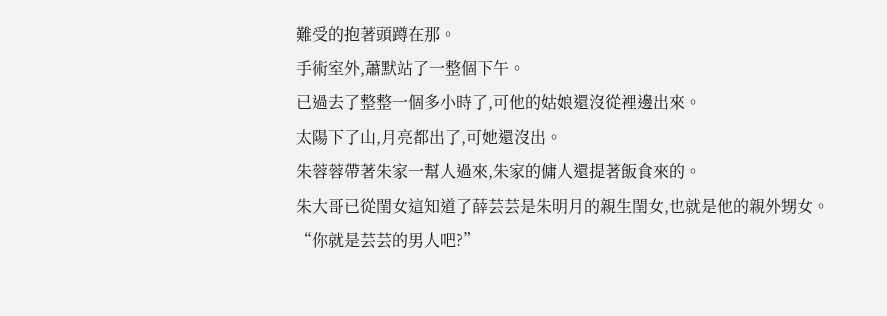難受的抱著頭蹲在那。
手術室外,蕭默站了一整個下午。
已過去了整整一個多小時了,可他的姑娘還沒從裡邊出來。
太陽下了山,月亮都出了,可她還沒出。
朱蓉蓉帶著朱家一幫人過來,朱家的傭人還提著飯食來的。
朱大哥已從閨女這知道了薛芸芸是朱明月的親生閨女,也就是他的親外甥女。
“你就是芸芸的男人吧?”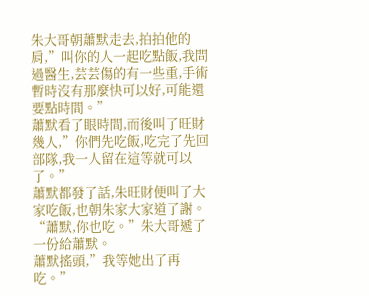朱大哥朝蕭默走去,拍拍他的肩,”叫你的人一起吃點飯,我問過醫生,芸芸傷的有一些重,手術暫時沒有那麼快可以好,可能還要點時間。”
蕭默看了眼時間,而後叫了旺財幾人,”你們先吃飯,吃完了先回部隊,我一人留在這等就可以了。”
蕭默都發了話,朱旺財便叫了大家吃飯,也朝朱家大家道了謝。
“蕭默,你也吃。”朱大哥遞了一份給蕭默。
蕭默搖頭,”我等她出了再吃。”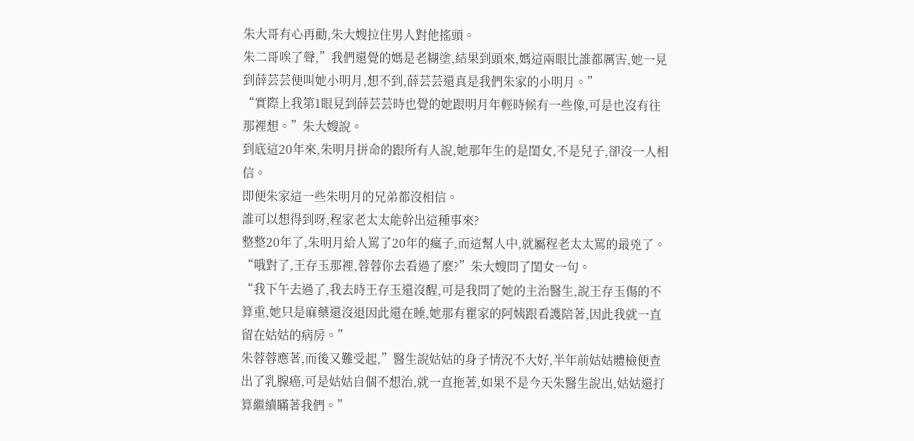朱大哥有心再勸,朱大嫂拉住男人對他搖頭。
朱二哥唉了聲,”我們還覺的媽是老糊塗,結果到頭來,媽這兩眼比誰都厲害,她一見到薛芸芸便叫她小明月,想不到,薛芸芸還真是我們朱家的小明月。”
“實際上我第1眼見到薛芸芸時也覺的她跟明月年輕時候有一些像,可是也沒有往那裡想。”朱大嫂說。
到底這20年來,朱明月拼命的跟所有人說,她那年生的是閨女,不是兒子,卻沒一人相信。
即便朱家這一些朱明月的兄弟都沒相信。
誰可以想得到呀,程家老太太能幹出這種事來?
整整20年了,朱明月給人罵了20年的瘋子,而這幫人中,就屬程老太太罵的最兇了。
“哦對了,王存玉那裡,蓉蓉你去看過了麼?”朱大嫂問了閨女一句。
“我下午去過了,我去時王存玉還沒醒,可是我問了她的主治醫生,說王存玉傷的不算重,她只是麻藥還沒退因此還在睡,她那有瞿家的阿姨跟看護陪著,因此我就一直留在姑姑的病房。”
朱蓉蓉應著,而後又難受起,”醫生說姑姑的身子情況不大好,半年前姑姑體檢便查出了乳腺癌,可是姑姑自個不想治,就一直拖著,如果不是今天朱醫生說出,姑姑還打算繼續瞞著我們。”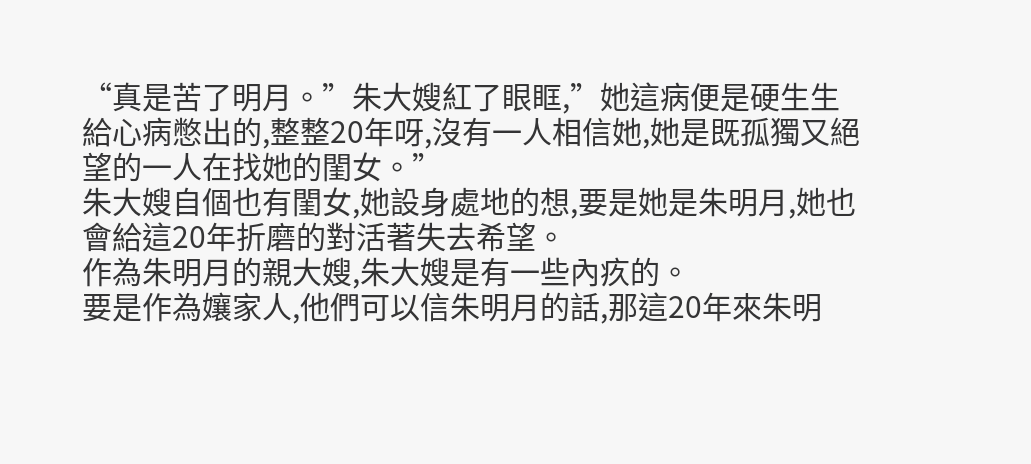“真是苦了明月。”朱大嫂紅了眼眶,”她這病便是硬生生給心病憋出的,整整20年呀,沒有一人相信她,她是既孤獨又絕望的一人在找她的閨女。”
朱大嫂自個也有閨女,她設身處地的想,要是她是朱明月,她也會給這20年折磨的對活著失去希望。
作為朱明月的親大嫂,朱大嫂是有一些內疚的。
要是作為孃家人,他們可以信朱明月的話,那這20年來朱明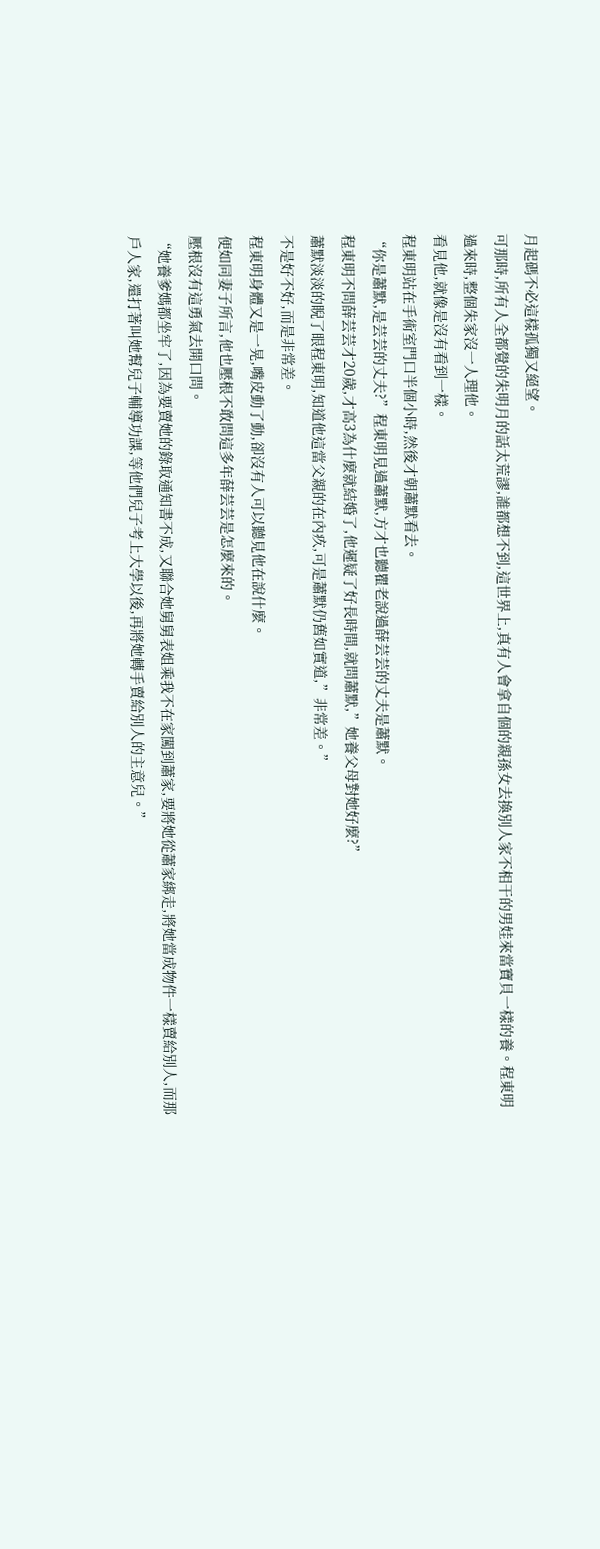月起碼不必這樣孤獨又絕望。
可那時,所有人全都覺的朱明月的話太荒謬,誰都想不到,這世界上,真有人會拿自個的親孫女去換別人家不相干的男娃來當寶貝一樣的養。程東明過來時,整個朱家沒一人理他。
看見他,就像是沒有看到一樣。
程東明站在手術室門口半個小時,然後才朝蕭默看去。
“你是蕭默,是芸芸的丈夫?”程東明見過蕭默,方才也聽瞿老說過薛芸芸的丈夫是蕭默。
程東明不問薛芸芸才20歲,才高3為什麼就結婚了,他遲疑了好長時間,就問蕭默,”她養父母對她好麼?”
蕭默淡淡的睨了眼程東明,知道他這當父親的在內疚,可是蕭默仍舊如實道,”非常差。”
不是好不好,而是非常差。
程東明身體又是一晃,嘴皮動了動,卻沒有人可以聽見他在說什麼。
便如同妻子所言,他也壓根不敢問這多年薛芸芸是怎麼來的。
壓根沒有這勇氣去開口問。
“她養爹媽都坐牢了,因為要賣她的錄取通知書不成,又聯合她舅舅表姐乘我不在家闖到蕭家,要將她從蕭家綁走,將她當成物件一樣賣給別人,而那戶人家,還打著叫她幫兒子輔導功課,等他們兒子考上大學以後,再將她轉手賣給別人的主意兒。”